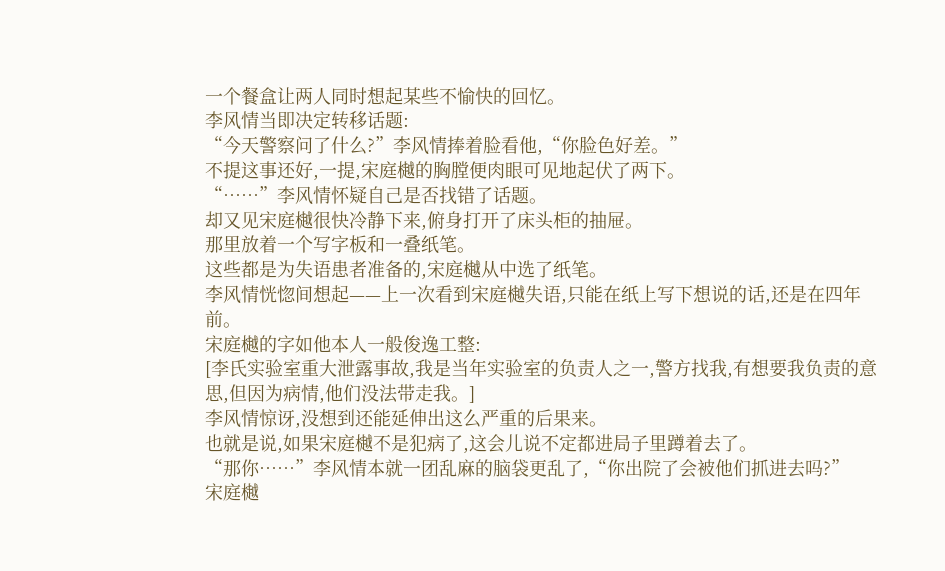一个餐盒让两人同时想起某些不愉快的回忆。
李风情当即决定转移话题:
“今天警察问了什么?”李风情捧着脸看他,“你脸色好差。”
不提这事还好,一提,宋庭樾的胸膛便肉眼可见地起伏了两下。
“……”李风情怀疑自己是否找错了话题。
却又见宋庭樾很快冷静下来,俯身打开了床头柜的抽屉。
那里放着一个写字板和一叠纸笔。
这些都是为失语患者准备的,宋庭樾从中选了纸笔。
李风情恍惚间想起——上一次看到宋庭樾失语,只能在纸上写下想说的话,还是在四年前。
宋庭樾的字如他本人一般俊逸工整:
[李氏实验室重大泄露事故,我是当年实验室的负责人之一,警方找我,有想要我负责的意思,但因为病情,他们没法带走我。]
李风情惊讶,没想到还能延伸出这么严重的后果来。
也就是说,如果宋庭樾不是犯病了,这会儿说不定都进局子里蹲着去了。
“那你……”李风情本就一团乱麻的脑袋更乱了,“你出院了会被他们抓进去吗?”
宋庭樾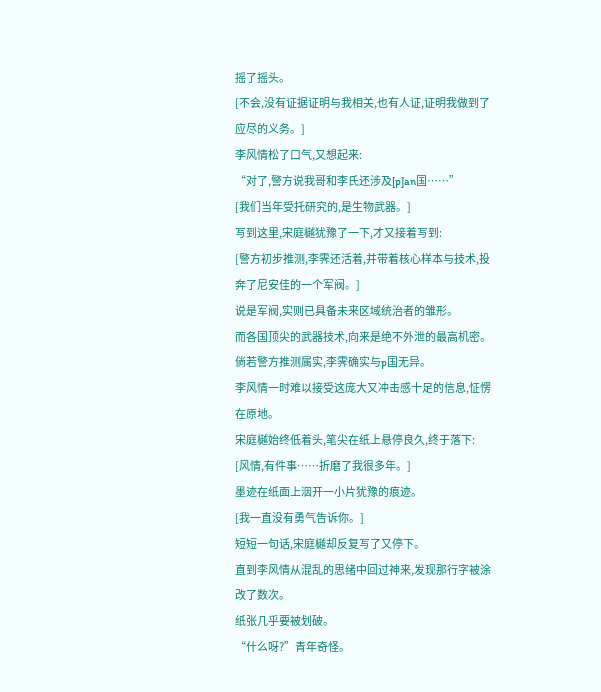摇了摇头。
[不会,没有证据证明与我相关,也有人证,证明我做到了应尽的义务。]
李风情松了口气,又想起来:
“对了,警方说我哥和李氏还涉及[p]an国……”
[我们当年受托研究的,是生物武器。]
写到这里,宋庭樾犹豫了一下,才又接着写到:
[警方初步推测,李霁还活着,并带着核心样本与技术,投奔了尼安佳的一个军阀。]
说是军阀,实则已具备未来区域统治者的雏形。
而各国顶尖的武器技术,向来是绝不外泄的最高机密。
倘若警方推测属实,李霁确实与p国无异。
李风情一时难以接受这庞大又冲击感十足的信息,怔愣在原地。
宋庭樾始终低着头,笔尖在纸上悬停良久,终于落下:
[风情,有件事……折磨了我很多年。]
墨迹在纸面上洇开一小片犹豫的痕迹。
[我一直没有勇气告诉你。]
短短一句话,宋庭樾却反复写了又停下。
直到李风情从混乱的思绪中回过神来,发现那行字被涂改了数次。
纸张几乎要被划破。
“什么呀?”青年奇怪。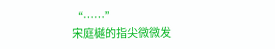“……”
宋庭樾的指尖微微发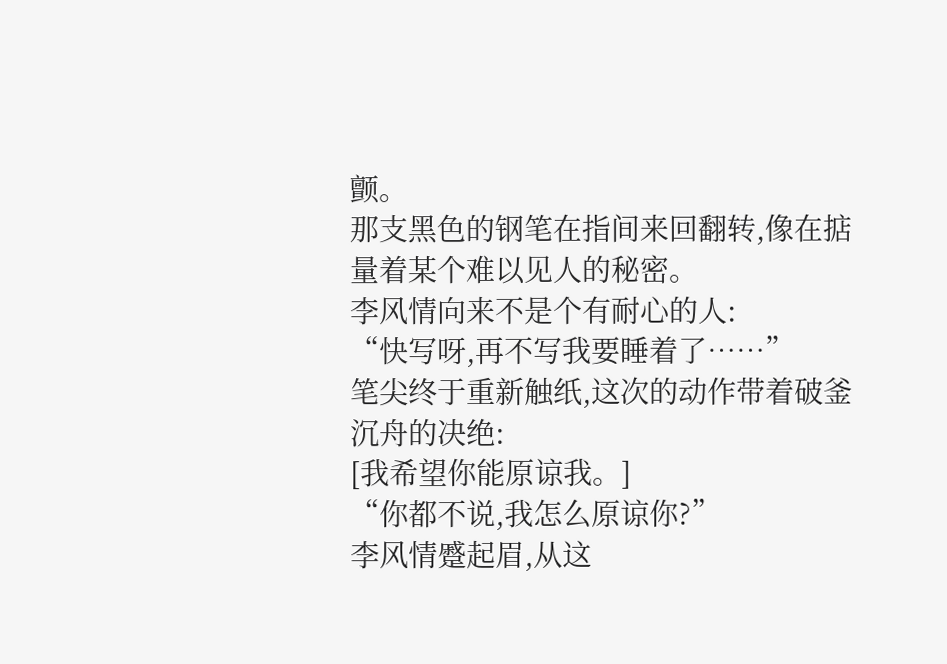颤。
那支黑色的钢笔在指间来回翻转,像在掂量着某个难以见人的秘密。
李风情向来不是个有耐心的人:
“快写呀,再不写我要睡着了……”
笔尖终于重新触纸,这次的动作带着破釜沉舟的决绝:
[我希望你能原谅我。]
“你都不说,我怎么原谅你?”
李风情蹙起眉,从这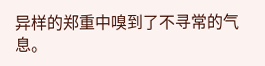异样的郑重中嗅到了不寻常的气息。